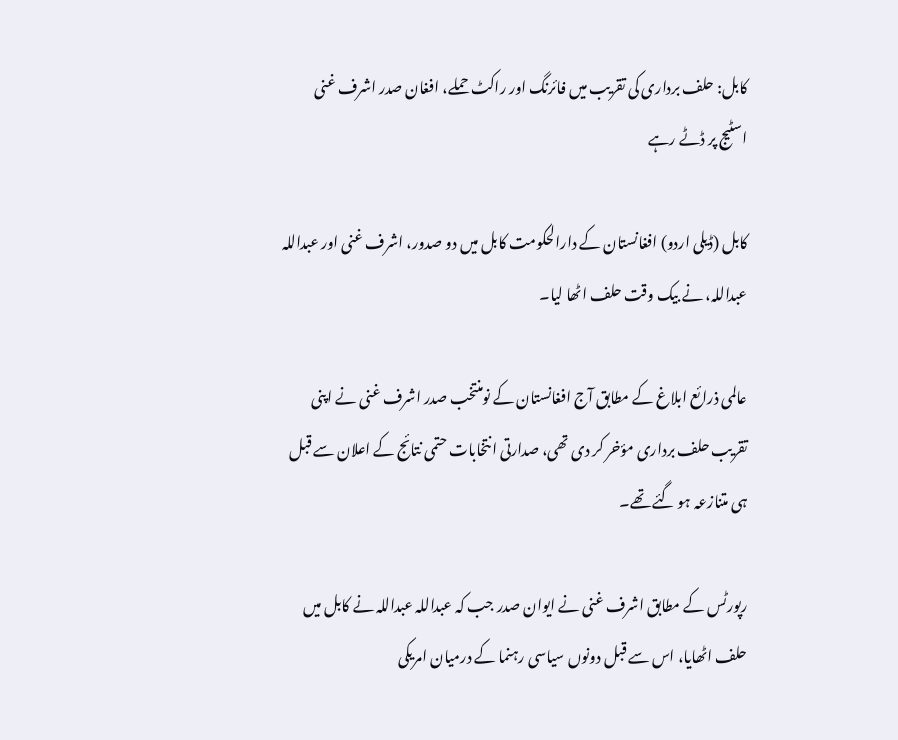کابل: حلف برداری کی تقریب میں فائرنگ اور راکٹ حملے، افغان صدر اشرف غنی اسٹیج پر ڈٹے رہے

کابل (ڈیلی اردو) افغانستان کے دارالحکومت کابل میں دو صدور، اشرف غنی اور عبداللہ عبداللہ، نے بیک وقت حلف اٹھا لیا۔

عالمی ذرائع ابلاغ کے مطابق آج افغانستان کے نومنتخب صدر اشرف غنی نے اپنی تقریب حلف برداری مؤخر کر دی تھی، صدارتی انتخابات حتمی نتائج کے اعلان سے قبل ہی متنازعہ ہو گئے تھے۔

رپورٹس کے مطابق اشرف غنی نے ایوان صدر جب کہ عبداللہ عبداللہ نے کابل میں حلف اٹھایا، اس سے قبل دونوں سیاسی رہنما کے درمیان امریکی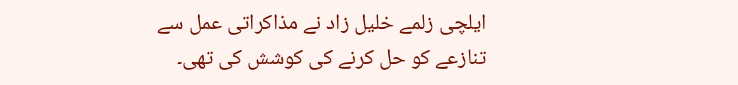ایلچی زلمے خلیل زاد نے مذاکراتی عمل سے تنازعے کو حل کرنے کی کوشش کی تھی۔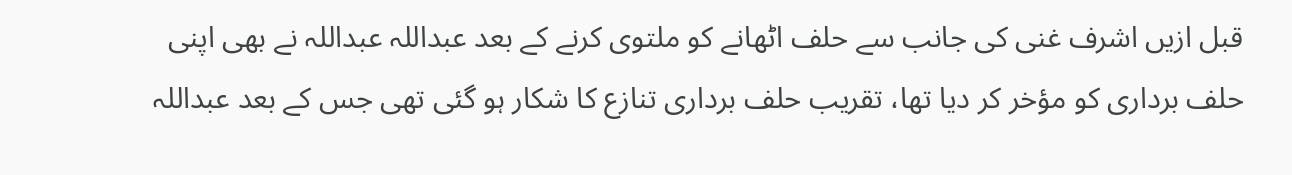قبل ازیں اشرف غنی کی جانب سے حلف اٹھانے کو ملتوی کرنے کے بعد عبداللہ عبداللہ نے بھی اپنی حلف برداری کو مؤخر کر دیا تھا، تقریب حلف برداری تنازع کا شکار ہو گئی تھی جس کے بعد عبداللہ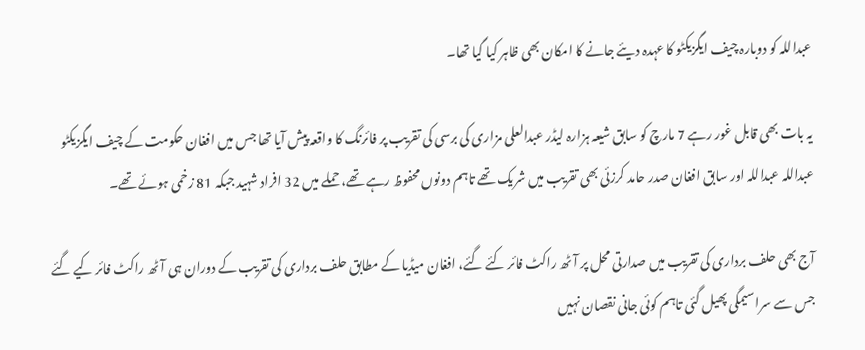عبداللہ کو دوبارہ چیف ایگزیکٹو کا عہدہ دیئے جانے کا امکان بھی ظاہر کیا گیا تھا۔

یہ بات بھی قابل غور رہے 7 مارچ کو سابق شیعہ ہزارہ لیڈر عبدالعلی مزاری کی برسی کی تقریب پر فائرنگ کا واقعہ پیش آیا تھا جس میں افغان حکومت کے چیف ایگزیکٹو عبداللہ عبداللہ اور سابق افغان صدر حامد کرزئی بھی تقریب میں شریک تھے تاہم دونوں محفوظ رہے تھے، حملے میں 32 افراد شہید جبکہ 81 زخمی ہوئے تھے۔

آج بھی حلف برداری کی تقریب میں صدارتی محل پر آٹھ راکٹ فائر کئے گئے، افغان میڈیا کے مطابق حلف برداری کی تقریب کے دوران ہی آٹھ راکٹ فائر کیے گئے جس سے سراسیمگی پھیل گئی تاہم کوئی جانی نقصان نہیں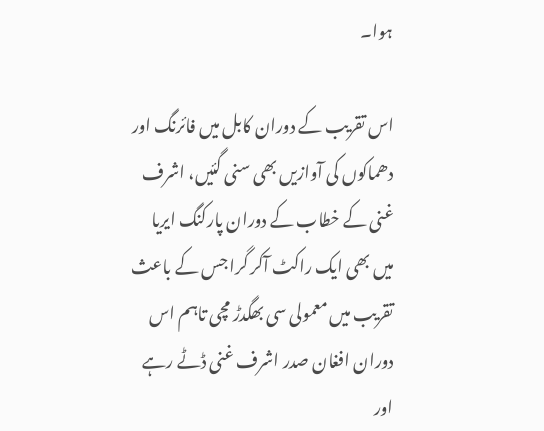ہوا۔

اس تقریب کے دوران کابل میں فائرنگ اور دھماکوں کی آوازیں بھی سنی گئیں، اشرف غنی کے خطاب کے دوران پارکنگ ایریا میں بھی ایک راکٹ آکر گرا جس کے باعث تقریب میں معمولی سی بھگدڑ مچی تاہم اس دوران افغان صدر اشرف غنی ڈٹے رہے اور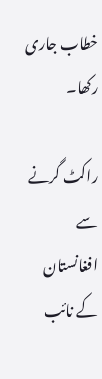خطاب جاری رکھا۔

راکٹ گرنے سے افغانستان کے نائب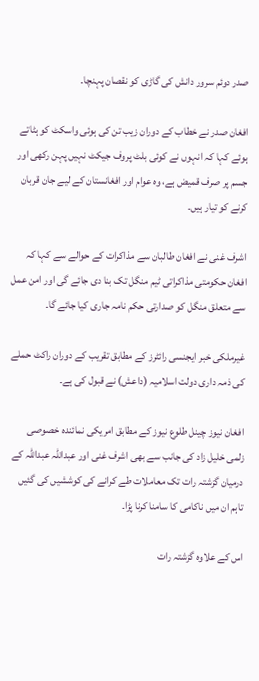صدر دوئم سرور دانش کی گاڑی کو نقصان پہنچا۔

افغان صدر نے خطاب کے دوران زیب تن کی ہوئی واسکٹ کو ہٹاتے ہوئے کہا کہ انہوں نے کوئی بلٹ پروف جیکٹ نہیں پہن رکھی اور جسم پر صرف قمیض ہے، وہ عوام اور افغانستان کے لیے جان قربان کرنے کو تیار ہیں۔

اشرف غنی نے افغان طالبان سے مذاکرات کے حوالے سے کہا کہ افغان حکومتی مذاکراتی ٹیم منگل تک بنا دی جائے گی اور امن عمل سے متعلق منگل کو صدارتی حکم نامہ جاری کیا جائے گا۔

غیرملکی خبر ایجنسی رائٹرز کے مطابق تقریب کے دوران راکٹ حملے کی ذمہ داری دولت اسلامیہ (داعش) نے قبول کی ہے۔

افغان نیوز چینل طلوع نیوز کے مطابق امریکی نمائندہ خصوصی زلمی خلیل زاد کی جانب سے بھی اشرف غنی اور عبداللہ عبداللہ کے درمیان گزشتہ رات تک معاملات طے کرانے کی کوششیں کی گئیں تاہم ان میں ناکامی کا سامنا کرنا پڑا۔

اس کے علاوہ گزشتہ رات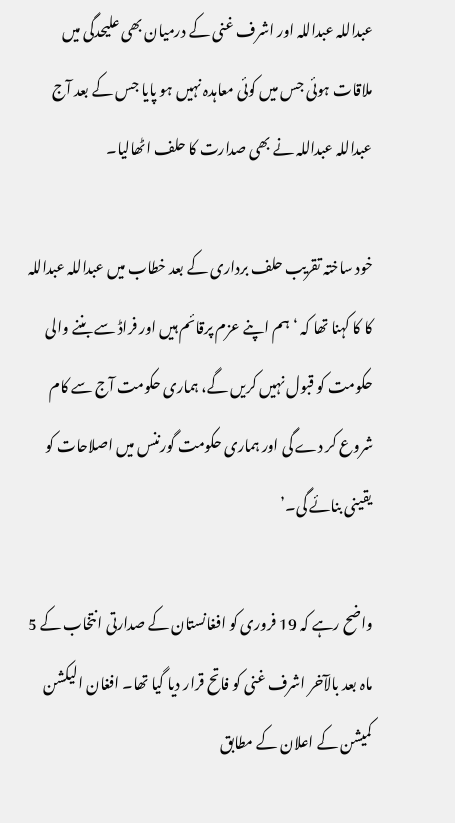عبداللہ عبداللہ اور اشرف غنی کے درمیان بھی علیحدگی میں ملاقات ہوئی جس میں کوئی معاہدہ نہیں ہو پایا جس کے بعد آج عبداللہ عبداللہ نے بھی صدارت کا حلف اٹھالیا۔

خود ساختہ تقریب حلف برداری کے بعد خطاب میں عبداللہ عبداللہ کا کا کہنا تھا کہ ‘ہم اپنے عزم پرقائم ہیں اور فراڈ سے بننے والی حکومت کو قبول نہیں کریں گے، ہماری حکومت آج سے کام شروع کر دے گی اور ہماری حکومت گورننس میں اصلاحات کو یقینی بنائے گی۔’

واضح رہے کہ 19 فروری کو افغانستان کے صدارتی انتخاب کے 5 ماہ بعد بالآخر اشرف غنی کو فاتح قرار دیا گیا تھا۔ افغان الیکشن کمیشن کے اعلان کے مطابق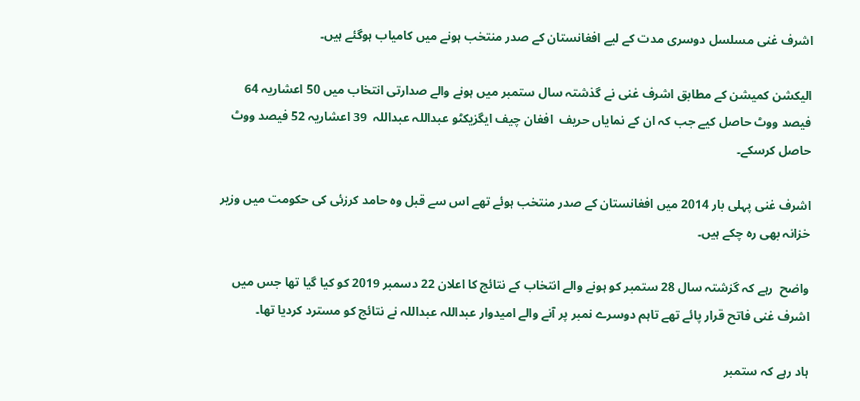اشرف غنی مسلسل دوسری مدت کے لیے افغانستان کے صدر منتخب ہونے میں کامیاب ہوگئے ہیں۔

الیکشن کمیشن کے مطابق اشرف غنی نے گذشتہ سال ستمبر میں ہونے والے صدارتی انتخاب میں 50 اعشاریہ 64 فیصد ووٹ حاصل کیے جب کہ ان کے نمایاں حریف  افغان چیف ایگزیکٹو عبداللہ عبداللہ  39 اعشاریہ 52 فیصد ووٹ حاصل کرسکے۔

اشرف غنی پہلی بار 2014 میں افغانستان کے صدر منتخب ہوئے تھے اس سے قبل وہ حامد کرزئی کی حکومت میں وزیر خزانہ بھی رہ چکے ہیں۔

واضح  رہے کہ گزشتہ سال 28 ستمبر کو ہونے والے انتخاب کے نتائج کا اعلان 22 دسمبر 2019 کو کیا گیا تھا جس میں اشرف غنی فاتح قرار پائے تھے تاہم دوسرے نمبر پر آنے والے امیدوار عبداللہ عبداللہ نے نتائج کو مسترد کردیا تھا۔

ہاد رہے کہ ستمبر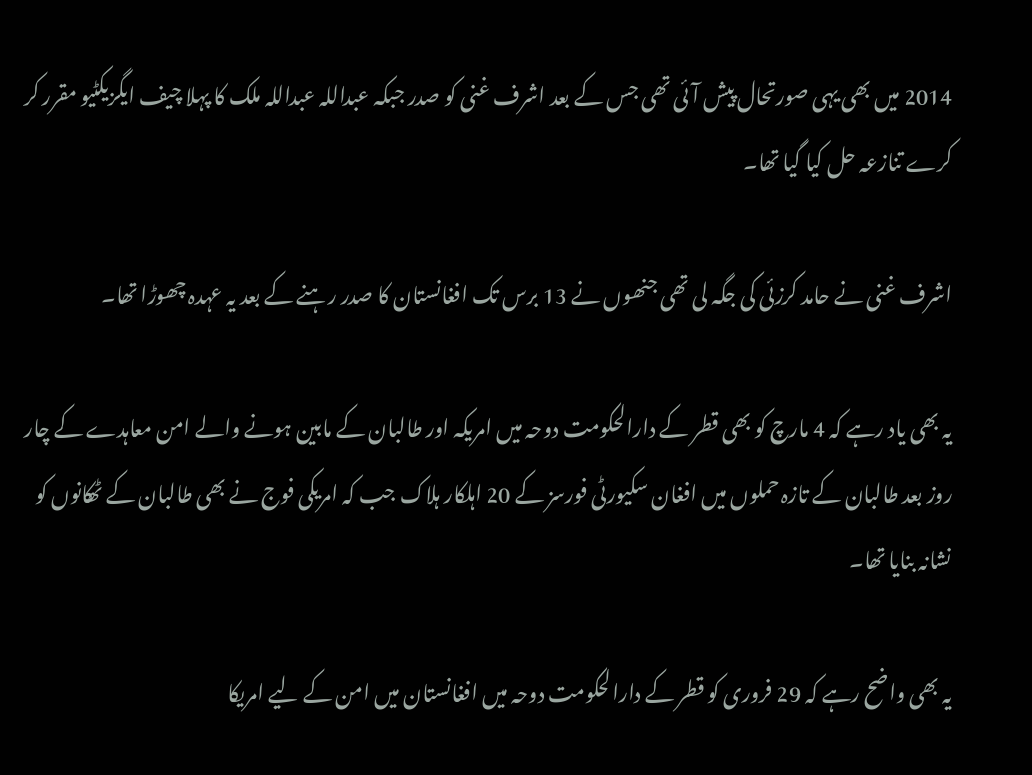2014 میں بھی یہی صورتحال پیش آئی تھی جس کے بعد اشرف غنی کو صدر جبکہ عبداللہ عبداللہ ملک کا پہلا چیف ایگزیکٹیو مقرر کر کرے تنازعہ حل کیا گیا تھا۔

اشرف غنی نے حامد کرزئی کی جگہ لی تھی جنھوں نے 13 برس تک افغانستان کا صدر رہنے کے بعد یہ عہدہ چھوڑا تھا۔

یہ بھی یاد رہے کہ 4 مارچ کو بھی قطر کے دارالحکومت دوحہ میں امریکہ اور طالبان کے مابین ہونے والے امن معاہدے کے چار روز بعد طالبان کے تازہ حملوں میں افغان سکیورٹی فورسز کے 20 اہلکار ہلاک جب کہ امریکی فوج نے بھی طالبان کے ٹھکانوں کو نشانہ بنایا تھا۔

یہ بھی واضح رہے کہ 29 فروری کو قطر کے دارالحکومت دوحہ میں افغانستان میں امن کے لیے امریکا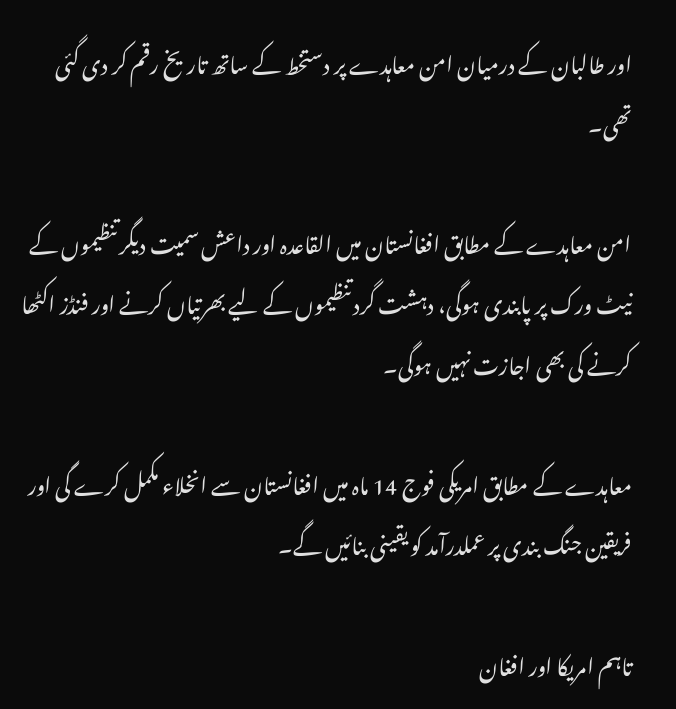اور طالبان کے درمیان امن معاہدے پر دستخط کے ساتھ تاریخ رقم کر دی گئی تھی۔

امن معاہدے کے مطابق افغانستان میں القاعدہ اور داعش سمیت دیگر تنظیموں کے نیٹ ورک پر پابندی ہوگی، دہشت گرد تنظیموں کے لیے بھرتیاں کرنے اور فنڈز اکٹھا کرنے کی بھی اجازت نہیں ہوگی۔

معاہدے کے مطابق امریکی فوج 14 ماہ میں افغانستان سے انخلاء مکمل کرے گی اور فریقین جنگ بندی پر عملدرآمد کو یقینی بنائیں گے۔

تاہم امریکا اور افغان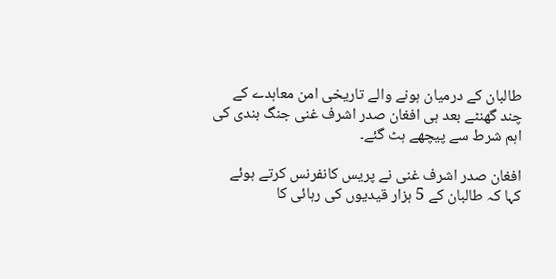طالبان کے درمیان ہونے والے تاریخی امن معاہدے کے چند گھنٹے بعد ہی افغان صدر اشرف غنی جنگ بندی کی اہم شرط سے پیچھے ہٹ گئے۔

افغان صدر اشرف غنی نے پریس کانفرنس کرتے ہوئے کہا کہ طالبان کے 5 ہزار قیدیوں کی رہائی کا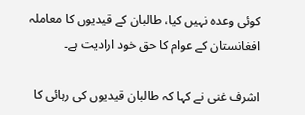کوئی وعدہ نہیں کیا، طالبان کے قیدیوں کا معاملہ افغانستان کے عوام کا حق خود ارادیت ہے۔

اشرف غنی نے کہا کہ طالبان قیدیوں کی رہائی کا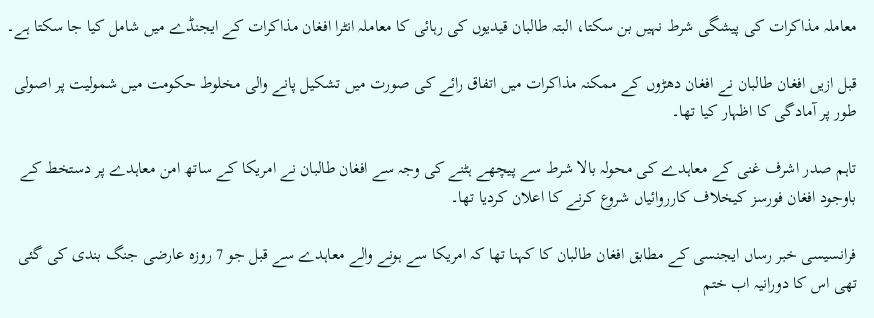معاملہ مذاکرات کی پیشگی شرط نہیں بن سکتا، البتہ طالبان قیدیوں کی رہائی کا معاملہ انٹرا افغان مذاکرات کے ایجنڈے میں شامل کیا جا سکتا ہے۔

قبل ازیں افغان طالبان نے افغان دھڑوں کے ممکنہ مذاکرات میں اتفاق رائے کی صورت میں تشکیل پانے والی مخلوط حکومت میں شمولیت پر اصولی طور پر آمادگی کا اظہار کیا تھا۔

تاہم صدر اشرف غنی کے معاہدے کی محولہ بالا شرط سے پیچھے ہٹنے کی وجہ سے افغان طالبان نے امریکا کے ساتھ امن معاہدے پر دستخط کے باوجود افغان فورسز کیخلاف کارروائیاں شروع کرنے کا اعلان کردیا تھا۔

فرانسیسی خبر رساں ایجنسی کے مطابق افغان طالبان کا کہنا تھا کہ امریکا سے ہونے والے معاہدے سے قبل جو 7 روزہ عارضی جنگ بندی کی گئی تھی اس کا دورانیہ اب ختم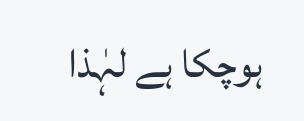ہوچکا ہے لہٰذا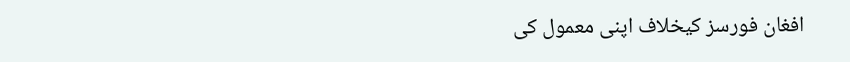افغان فورسز کیخلاف اپنی معمول کی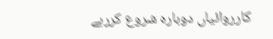کارروائیاں دوبارہ شروع کررہے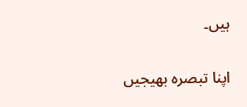ہیں۔

اپنا تبصرہ بھیجیں